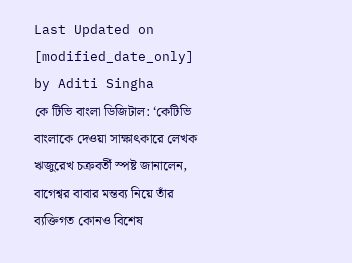Last Updated on [modified_date_only] by Aditi Singha
কে টিভি বাংলা ডিজিটাল: ‘কেটিভি বাংলাকে দেওয়া সাক্ষাৎকারে লেখক ঋজুরেখ চক্রবর্তী স্পষ্ট জানালেন, বাগেশ্বর বাবার মন্তব্য নিয়ে তাঁর ব্যক্তিগত কোনও বিশেষ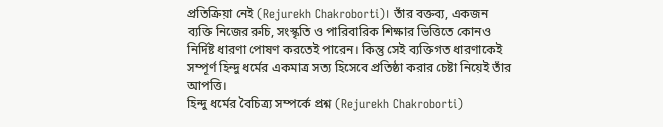প্রতিক্রিয়া নেই (Rejurekh Chakroborti)। তাঁর বক্তব্য, একজন ব্যক্তি নিজের রুচি, সংস্কৃতি ও পারিবারিক শিক্ষার ভিত্তিতে কোনও নির্দিষ্ট ধারণা পোষণ করতেই পারেন। কিন্তু সেই ব্যক্তিগত ধারণাকেই সম্পূর্ণ হিন্দু ধর্মের একমাত্র সত্য হিসেবে প্রতিষ্ঠা করার চেষ্টা নিয়েই তাঁর আপত্তি।
হিন্দু ধর্মের বৈচিত্র্য সম্পর্কে প্রশ্ন (Rejurekh Chakroborti)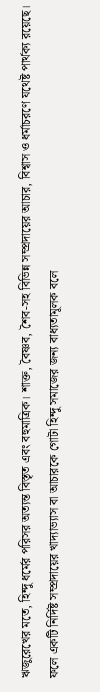ঋজুরেখের মতে, হিন্দু ধর্মের পরিসর অত্যন্ত বিস্তৃত এবং বহুমাত্রিক। শাক্ত, বৈষ্ণব, শৈব-সহ বিভিন্ন সম্প্রদায়ের আচার, বিশ্বাস ও ধর্মাচরণে যথেষ্ট পার্থক্য রয়েছে। ফলে একটি নির্দিষ্ট সম্প্রদায়ের খাদ্যাভ্যাস বা আচারকে গোটা হিন্দু সমাজের জন্য বাধ্যতামূলক বলে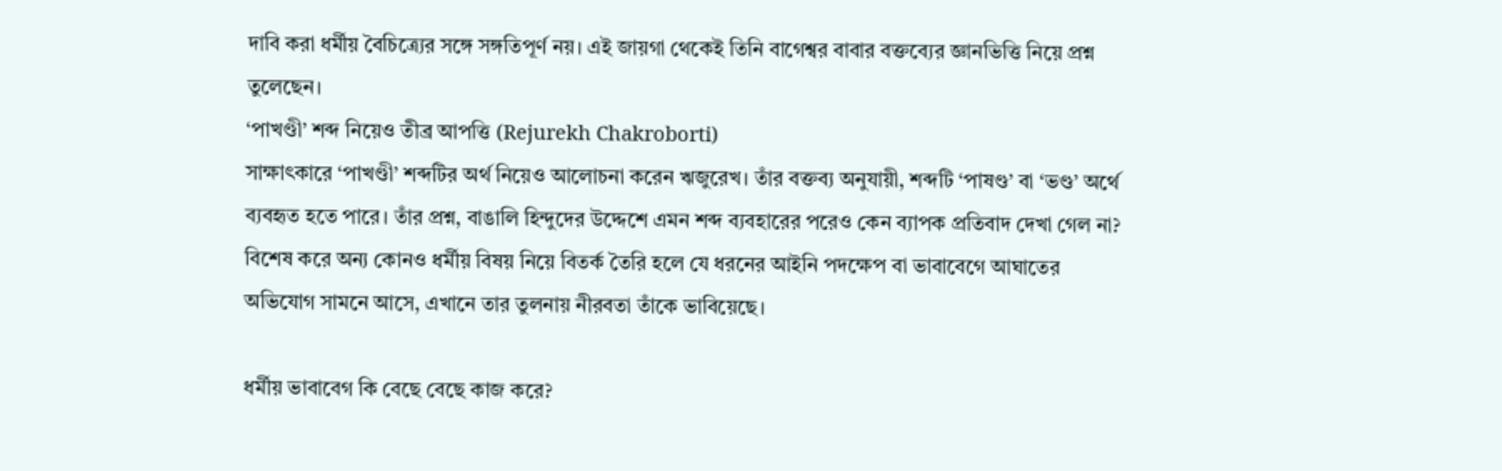দাবি করা ধর্মীয় বৈচিত্র্যের সঙ্গে সঙ্গতিপূর্ণ নয়। এই জায়গা থেকেই তিনি বাগেশ্বর বাবার বক্তব্যের জ্ঞানভিত্তি নিয়ে প্রশ্ন তুলেছেন।
‘পাখণ্ডী’ শব্দ নিয়েও তীব্র আপত্তি (Rejurekh Chakroborti)
সাক্ষাৎকারে ‘পাখণ্ডী’ শব্দটির অর্থ নিয়েও আলোচনা করেন ঋজুরেখ। তাঁর বক্তব্য অনুযায়ী, শব্দটি ‘পাষণ্ড’ বা ‘ভণ্ড’ অর্থে ব্যবহৃত হতে পারে। তাঁর প্রশ্ন, বাঙালি হিন্দুদের উদ্দেশে এমন শব্দ ব্যবহারের পরেও কেন ব্যাপক প্রতিবাদ দেখা গেল না? বিশেষ করে অন্য কোনও ধর্মীয় বিষয় নিয়ে বিতর্ক তৈরি হলে যে ধরনের আইনি পদক্ষেপ বা ভাবাবেগে আঘাতের অভিযোগ সামনে আসে, এখানে তার তুলনায় নীরবতা তাঁকে ভাবিয়েছে।

ধর্মীয় ভাবাবেগ কি বেছে বেছে কাজ করে?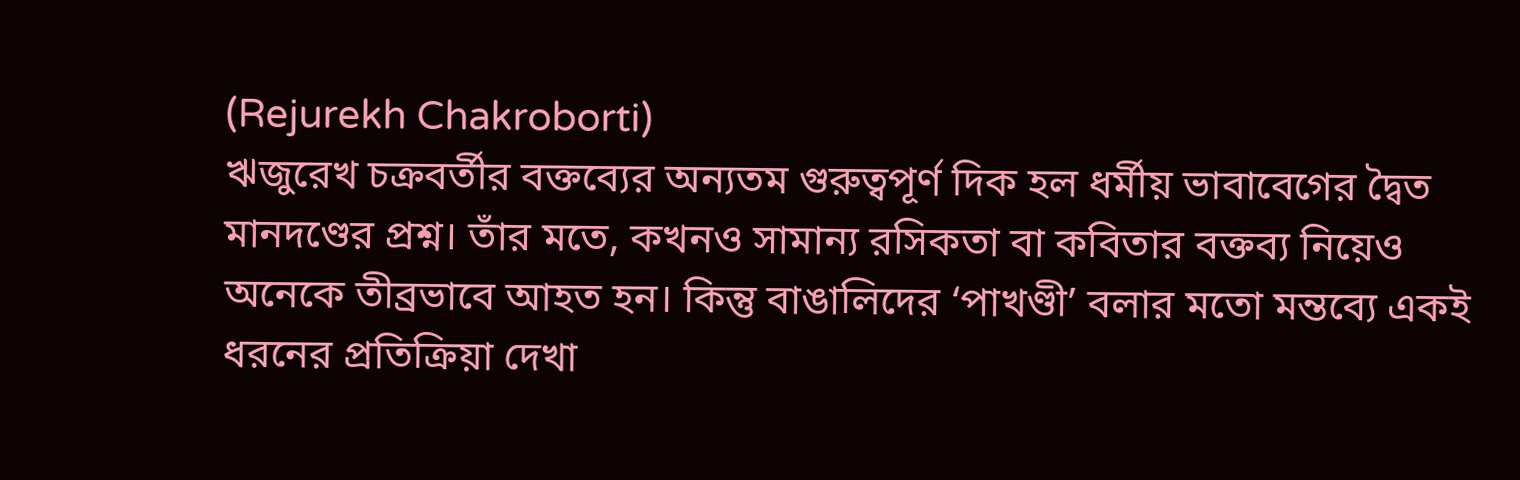(Rejurekh Chakroborti)
ঋজুরেখ চক্রবর্তীর বক্তব্যের অন্যতম গুরুত্বপূর্ণ দিক হল ধর্মীয় ভাবাবেগের দ্বৈত মানদণ্ডের প্রশ্ন। তাঁর মতে, কখনও সামান্য রসিকতা বা কবিতার বক্তব্য নিয়েও অনেকে তীব্রভাবে আহত হন। কিন্তু বাঙালিদের ‘পাখণ্ডী’ বলার মতো মন্তব্যে একই ধরনের প্রতিক্রিয়া দেখা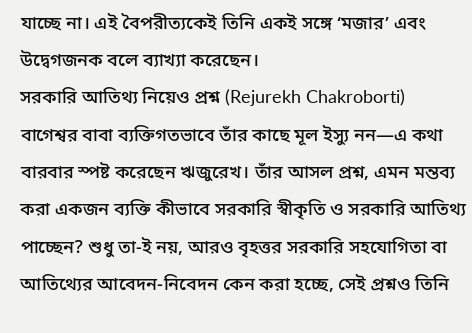যাচ্ছে না। এই বৈপরীত্যকেই তিনি একই সঙ্গে ‘মজার’ এবং উদ্বেগজনক বলে ব্যাখ্যা করেছেন।
সরকারি আতিথ্য নিয়েও প্রশ্ন (Rejurekh Chakroborti)
বাগেশ্বর বাবা ব্যক্তিগতভাবে তাঁর কাছে মূল ইস্যু নন—এ কথা বারবার স্পষ্ট করেছেন ঋজুরেখ। তাঁর আসল প্রশ্ন, এমন মন্তব্য করা একজন ব্যক্তি কীভাবে সরকারি স্বীকৃতি ও সরকারি আতিথ্য পাচ্ছেন? শুধু তা-ই নয়, আরও বৃহত্তর সরকারি সহযোগিতা বা আতিথ্যের আবেদন-নিবেদন কেন করা হচ্ছে, সেই প্রশ্নও তিনি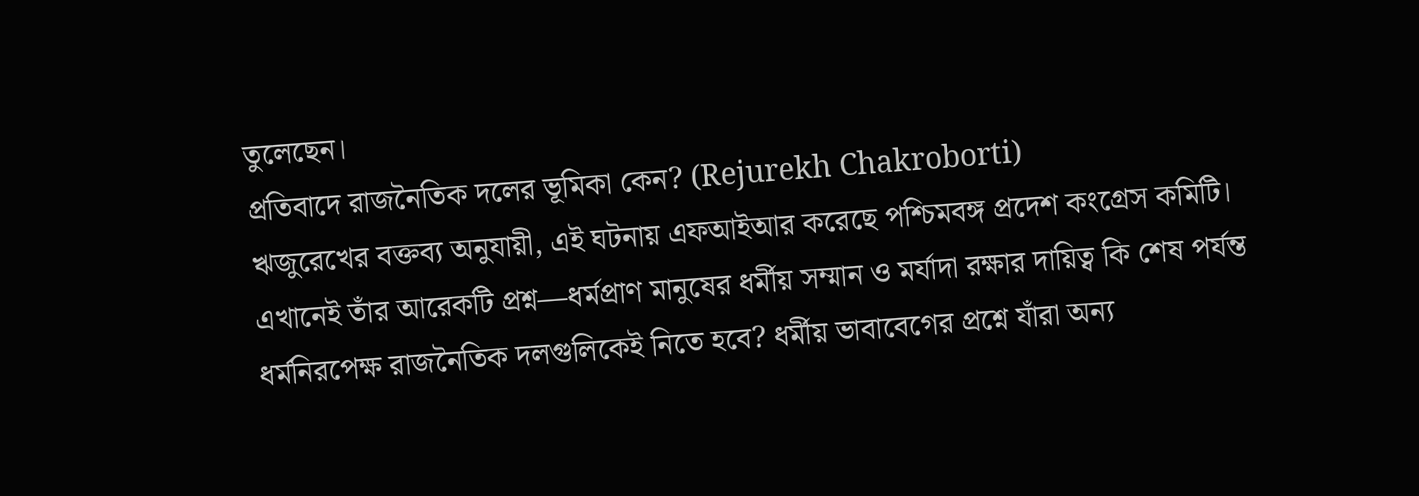তুলেছেন।
প্রতিবাদে রাজনৈতিক দলের ভূমিকা কেন? (Rejurekh Chakroborti)
ঋজুরেখের বক্তব্য অনুযায়ী, এই ঘটনায় এফআইআর করেছে পশ্চিমবঙ্গ প্রদেশ কংগ্রেস কমিটি। এখানেই তাঁর আরেকটি প্রশ্ন—ধর্মপ্রাণ মানুষের ধর্মীয় সম্মান ও মর্যাদা রক্ষার দায়িত্ব কি শেষ পর্যন্ত ধর্মনিরপেক্ষ রাজনৈতিক দলগুলিকেই নিতে হবে? ধর্মীয় ভাবাবেগের প্রশ্নে যাঁরা অন্য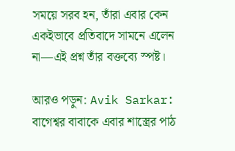সময়ে সরব হন, তাঁরা এবার কেন একইভাবে প্রতিবাদে সামনে এলেন না—এই প্রশ্ন তাঁর বক্তব্যে স্পষ্ট।

আরও পড়ুন: Avik Sarkar: বাগেশ্বর বাবাকে এবার শাস্ত্রের পাঠ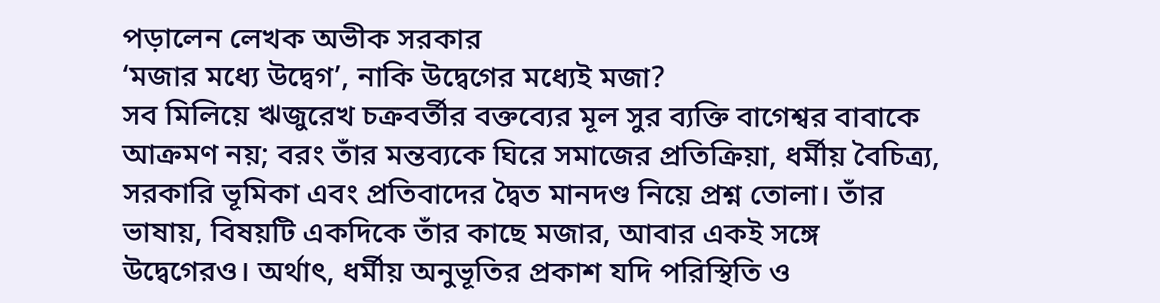পড়ালেন লেখক অভীক সরকার
‘মজার মধ্যে উদ্বেগ’, নাকি উদ্বেগের মধ্যেই মজা?
সব মিলিয়ে ঋজুরেখ চক্রবর্তীর বক্তব্যের মূল সুর ব্যক্তি বাগেশ্বর বাবাকে আক্রমণ নয়; বরং তাঁর মন্তব্যকে ঘিরে সমাজের প্রতিক্রিয়া, ধর্মীয় বৈচিত্র্য, সরকারি ভূমিকা এবং প্রতিবাদের দ্বৈত মানদণ্ড নিয়ে প্রশ্ন তোলা। তাঁর ভাষায়, বিষয়টি একদিকে তাঁর কাছে মজার, আবার একই সঙ্গে উদ্বেগেরও। অর্থাৎ, ধর্মীয় অনুভূতির প্রকাশ যদি পরিস্থিতি ও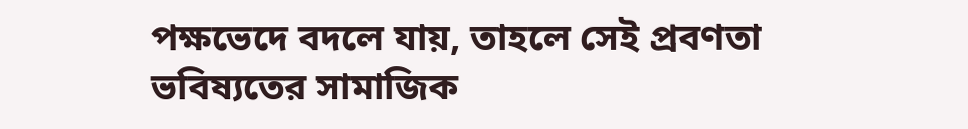পক্ষভেদে বদলে যায়, তাহলে সেই প্রবণতা ভবিষ্যতের সামাজিক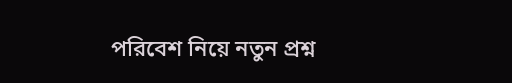পরিবেশ নিয়ে নতুন প্রশ্ন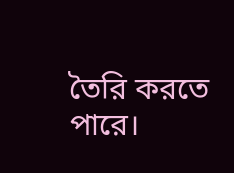তৈরি করতে পারে।